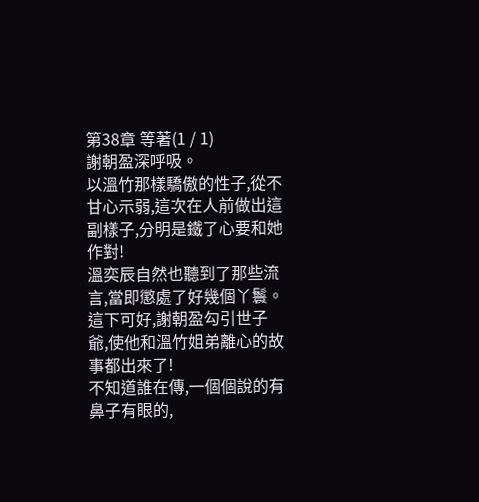第38章 等著(1 / 1)
謝朝盈深呼吸。
以溫竹那樣驕傲的性子,從不甘心示弱,這次在人前做出這副樣子,分明是鐵了心要和她作對!
溫奕辰自然也聽到了那些流言,當即懲處了好幾個丫鬟。這下可好,謝朝盈勾引世子爺,使他和溫竹姐弟離心的故事都出來了!
不知道誰在傳,一個個說的有鼻子有眼的,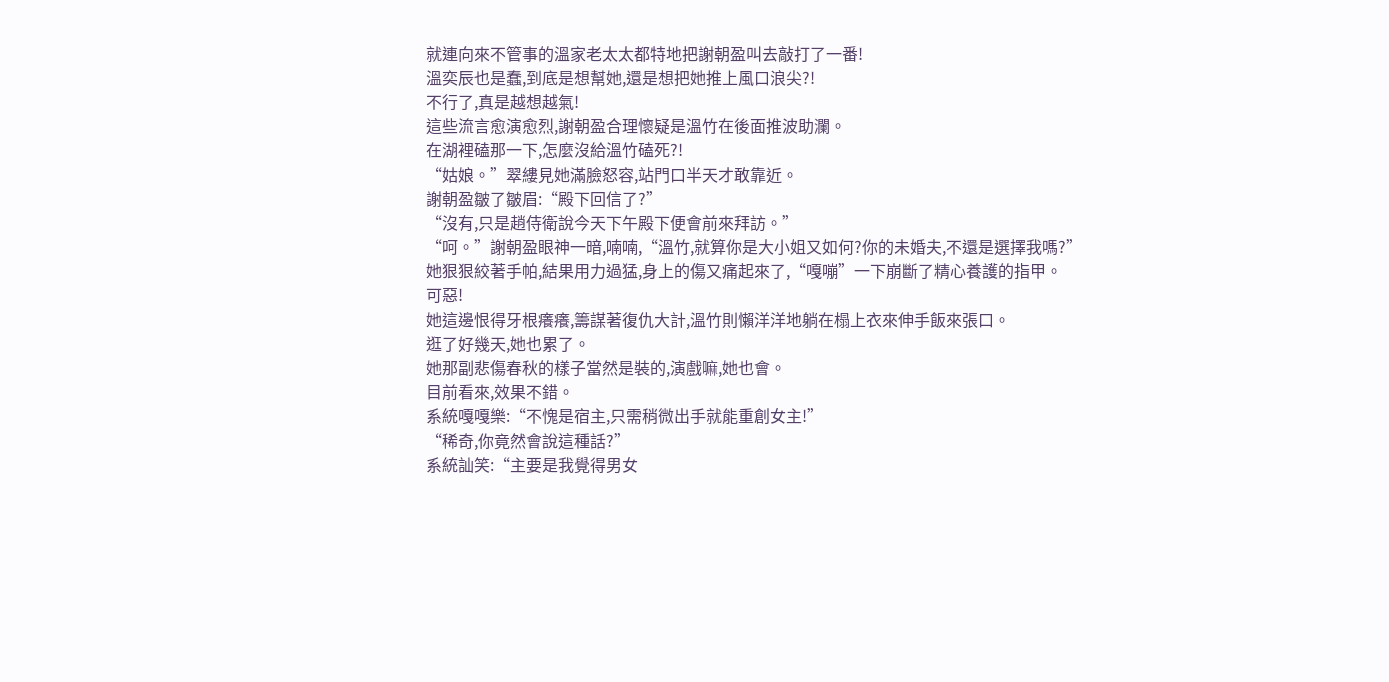就連向來不管事的溫家老太太都特地把謝朝盈叫去敲打了一番!
溫奕辰也是蠢,到底是想幫她,還是想把她推上風口浪尖?!
不行了,真是越想越氣!
這些流言愈演愈烈,謝朝盈合理懷疑是溫竹在後面推波助瀾。
在湖裡磕那一下,怎麼沒給溫竹磕死?!
“姑娘。”翠縷見她滿臉怒容,站門口半天才敢靠近。
謝朝盈皺了皺眉:“殿下回信了?”
“沒有,只是趙侍衛說今天下午殿下便會前來拜訪。”
“呵。”謝朝盈眼神一暗,喃喃,“溫竹,就算你是大小姐又如何?你的未婚夫,不還是選擇我嗎?”
她狠狠絞著手帕,結果用力過猛,身上的傷又痛起來了,“嘎嘣”一下崩斷了精心養護的指甲。
可惡!
她這邊恨得牙根癢癢,籌謀著復仇大計,溫竹則懶洋洋地躺在榻上衣來伸手飯來張口。
逛了好幾天,她也累了。
她那副悲傷春秋的樣子當然是裝的,演戲嘛,她也會。
目前看來,效果不錯。
系統嘎嘎樂:“不愧是宿主,只需稍微出手就能重創女主!”
“稀奇,你竟然會說這種話?”
系統訕笑:“主要是我覺得男女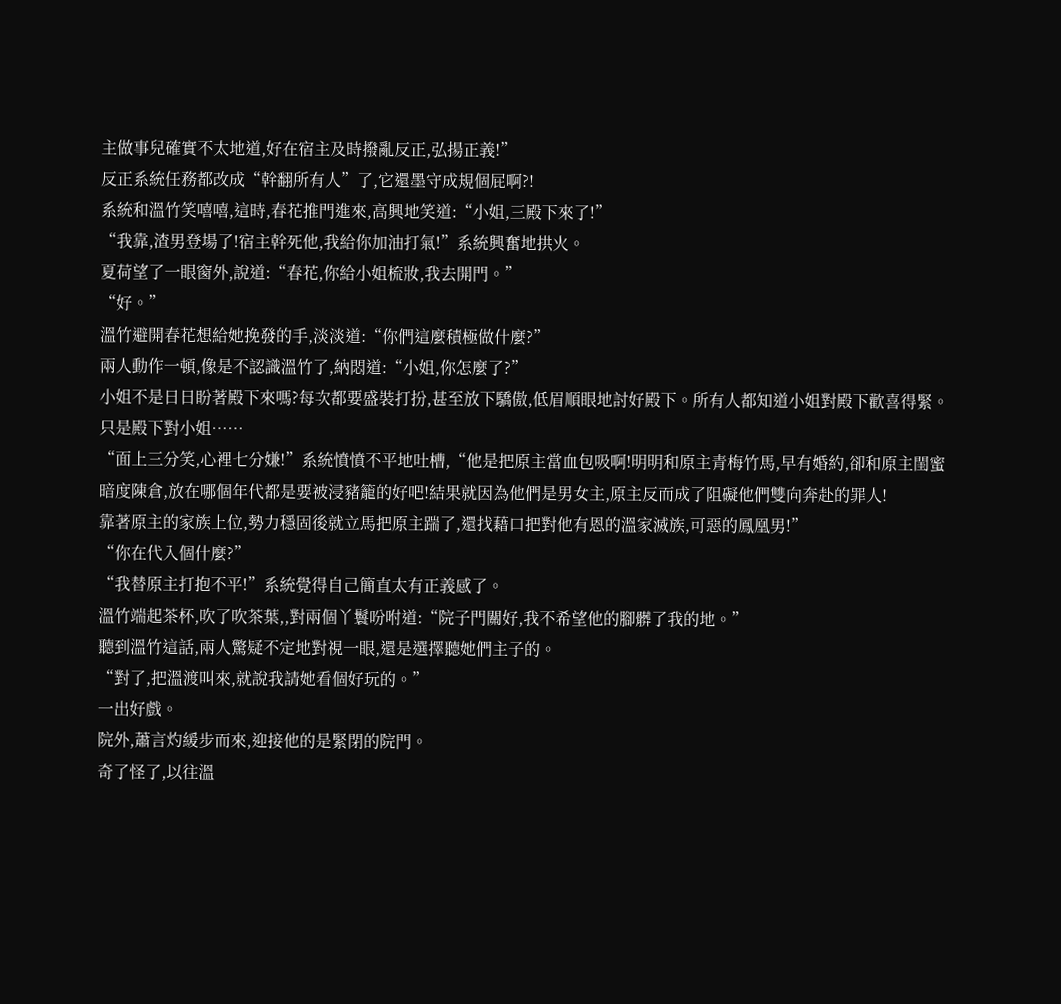主做事兒確實不太地道,好在宿主及時撥亂反正,弘揚正義!”
反正系統任務都改成“幹翻所有人”了,它還墨守成規個屁啊?!
系統和溫竹笑嘻嘻,這時,春花推門進來,高興地笑道:“小姐,三殿下來了!”
“我靠,渣男登場了!宿主幹死他,我給你加油打氣!”系統興奮地拱火。
夏荷望了一眼窗外,說道:“春花,你給小姐梳妝,我去開門。”
“好。”
溫竹避開春花想給她挽發的手,淡淡道:“你們這麼積極做什麼?”
兩人動作一頓,像是不認識溫竹了,納悶道:“小姐,你怎麼了?”
小姐不是日日盼著殿下來嗎?每次都要盛裝打扮,甚至放下驕傲,低眉順眼地討好殿下。所有人都知道小姐對殿下歡喜得緊。
只是殿下對小姐……
“面上三分笑,心裡七分嫌!”系統憤憤不平地吐槽,“他是把原主當血包吸啊!明明和原主青梅竹馬,早有婚約,卻和原主閨蜜暗度陳倉,放在哪個年代都是要被浸豬籠的好吧!結果就因為他們是男女主,原主反而成了阻礙他們雙向奔赴的罪人!
靠著原主的家族上位,勢力穩固後就立馬把原主踹了,還找藉口把對他有恩的溫家滅族,可惡的鳳凰男!”
“你在代入個什麼?”
“我替原主打抱不平!”系統覺得自己簡直太有正義感了。
溫竹端起茶杯,吹了吹茶葉,,對兩個丫鬟吩咐道:“院子門關好,我不希望他的腳髒了我的地。”
聽到溫竹這話,兩人驚疑不定地對視一眼,還是選擇聽她們主子的。
“對了,把溫渡叫來,就說我請她看個好玩的。”
一出好戲。
院外,蕭言灼緩步而來,迎接他的是緊閉的院門。
奇了怪了,以往溫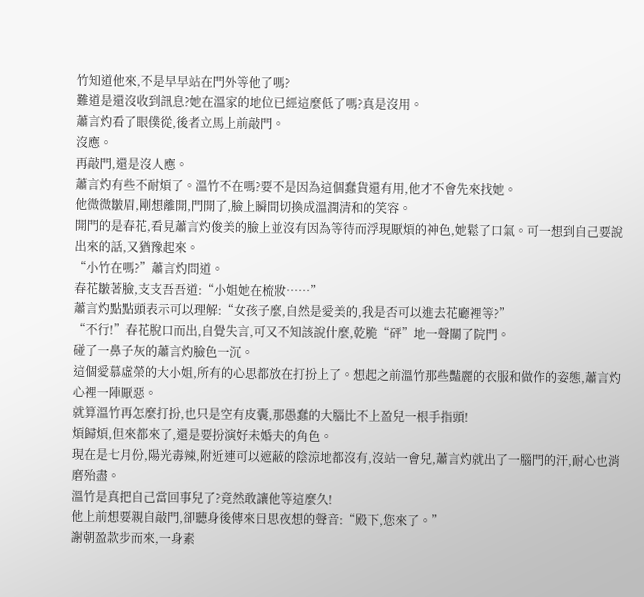竹知道他來,不是早早站在門外等他了嗎?
難道是還沒收到訊息?她在溫家的地位已經這麼低了嗎?真是沒用。
蕭言灼看了眼僕從,後者立馬上前敲門。
沒應。
再敲門,還是沒人應。
蕭言灼有些不耐煩了。溫竹不在嗎?要不是因為這個蠢貨還有用,他才不會先來找她。
他微微皺眉,剛想離開,門開了,臉上瞬間切換成溫潤清和的笑容。
開門的是春花,看見蕭言灼俊美的臉上並沒有因為等待而浮現厭煩的神色,她鬆了口氣。可一想到自己要說出來的話,又猶豫起來。
“小竹在嗎?”蕭言灼問道。
春花皺著臉,支支吾吾道:“小姐她在梳妝……”
蕭言灼點點頭表示可以理解:“女孩子麼,自然是愛美的,我是否可以進去花廳裡等?”
“不行!”春花脫口而出,自覺失言,可又不知該說什麼,乾脆“砰”地一聲關了院門。
碰了一鼻子灰的蕭言灼臉色一沉。
這個愛慕虛榮的大小姐,所有的心思都放在打扮上了。想起之前溫竹那些豔麗的衣服和做作的姿態,蕭言灼心裡一陣厭惡。
就算溫竹再怎麼打扮,也只是空有皮囊,那愚蠢的大腦比不上盈兒一根手指頭!
煩歸煩,但來都來了,還是要扮演好未婚夫的角色。
現在是七月份,陽光毒辣,附近連可以遮蔽的陰涼地都沒有,沒站一會兒,蕭言灼就出了一腦門的汗,耐心也消磨殆盡。
溫竹是真把自己當回事兒了?竟然敢讓他等這麼久!
他上前想要親自敲門,卻聽身後傳來日思夜想的聲音:“殿下,您來了。”
謝朝盈款步而來,一身素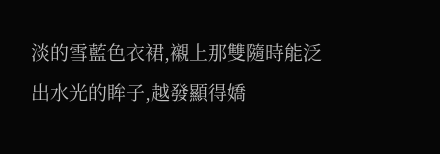淡的雪藍色衣裙,襯上那雙隨時能泛出水光的眸子,越發顯得嬌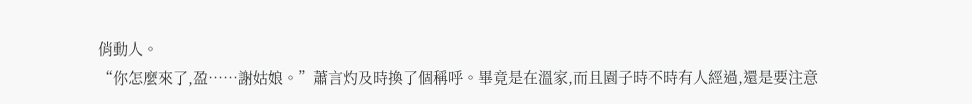俏動人。
“你怎麼來了,盈……謝姑娘。”蕭言灼及時換了個稱呼。畢竟是在溫家,而且園子時不時有人經過,還是要注意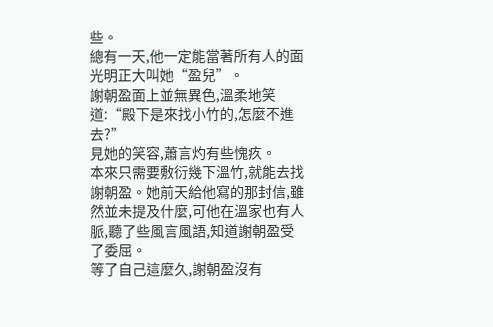些。
總有一天,他一定能當著所有人的面光明正大叫她“盈兒”。
謝朝盈面上並無異色,溫柔地笑道:“殿下是來找小竹的,怎麼不進去?”
見她的笑容,蕭言灼有些愧疚。
本來只需要敷衍幾下溫竹,就能去找謝朝盈。她前天給他寫的那封信,雖然並未提及什麼,可他在溫家也有人脈,聽了些風言風語,知道謝朝盈受了委屈。
等了自己這麼久,謝朝盈沒有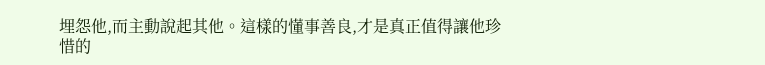埋怨他,而主動說起其他。這樣的懂事善良,才是真正值得讓他珍惜的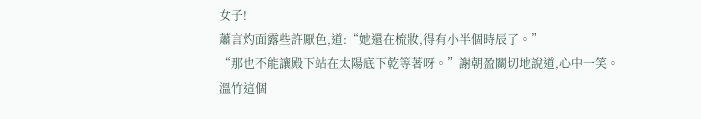女子!
蕭言灼面露些許厭色,道:“她還在梳妝,得有小半個時辰了。”
“那也不能讓殿下站在太陽底下乾等著呀。”謝朝盈關切地說道,心中一笑。
溫竹這個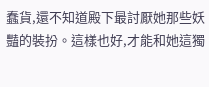蠢貨,還不知道殿下最討厭她那些妖豔的裝扮。這樣也好,才能和她這獨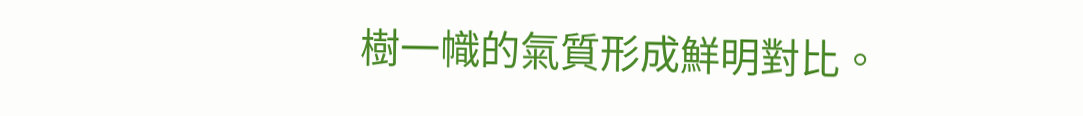樹一幟的氣質形成鮮明對比。